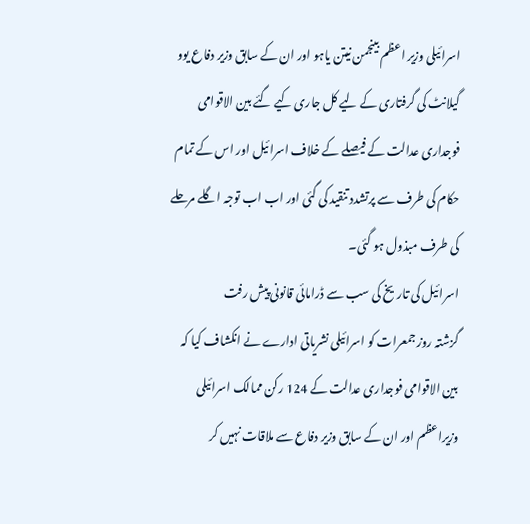اسرائیلی وزیر اعظم بینجمن نیتن یاہو اور ان کے سابق وزیر دفاع یوو گیلانٹ کی گرفتاری کے لیے کل جاری کیے گئے بین الاقوامی فوجداری عدالت کے فیصلے کے خلاف اسرائیل اور اس کے تمام حکام کی طرف سے پرتشدد تنقید کی گئی اور اب اب توجہ اگلے مرحلے کی طرف مبذول ہو گئی۔
اسرائیل کی تاریخ کی سب سے ڈرامائی قانونی پیش رفت
گزشتہ روز جمعرات کو اسرائیلی نشریاتی ادارے نے انکشاف کیا کہ بین الاقوامی فوجداری عدالت کے 124 رکن ممالک اسرائیلی وزیراعظم اور ان کے سابق وزیر دفاع سے ملاقات نہیں کر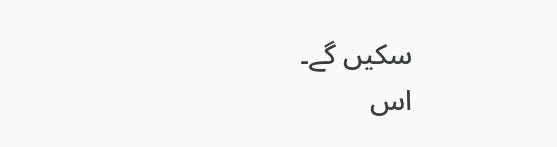سکیں گے۔
اس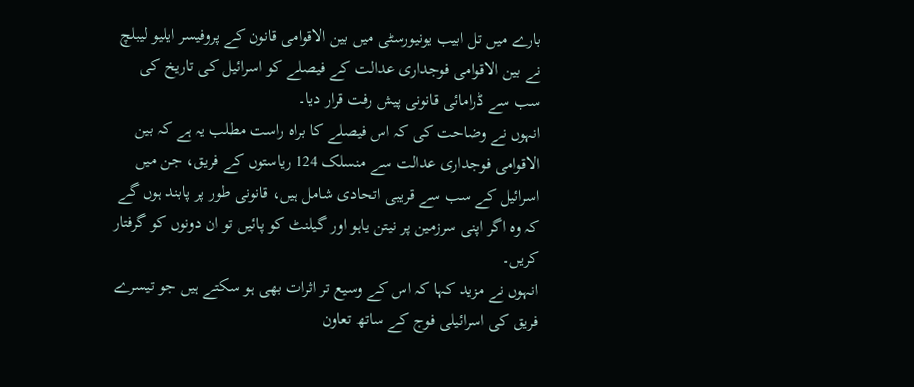بارے میں تل ابیب یونیورسٹی میں بین الاقوامی قانون کے پروفیسر ایلیو لیبلچ نے بین الاقوامی فوجداری عدالت کے فیصلے کو اسرائیل کی تاریخ کی سب سے ڈرامائی قانونی پیش رفت قرار دیا۔
انہوں نے وضاحت کی کہ اس فیصلے کا براہ راست مطلب یہ ہے کہ بین الاقوامی فوجداری عدالت سے منسلک 124 ریاستوں کے فریق، جن میں اسرائیل کے سب سے قریبی اتحادی شامل ہیں، قانونی طور پر پابند ہوں گے کہ وہ اگر اپنی سرزمین پر نیتن یاہو اور گیلنٹ کو پائیں تو ان دونوں کو گرفتار کریں۔
انہوں نے مزید کہا کہ اس کے وسیع تر اثرات بھی ہو سکتے ہیں جو تیسرے فریق کی اسرائیلی فوج کے ساتھ تعاون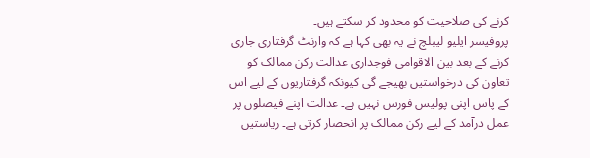کرنے کی صلاحیت کو محدود کر سکتے ہیں۔
پروفیسر ایلیو لیبلچ نے یہ بھی کہا ہے کہ وارنٹ گرفتاری جاری کرنے کے بعد بین الاقوامی فوجداری عدالت رکن ممالک کو تعاون کی درخواستیں بھیجے گی کیونکہ گرفتاریوں کے لیے اس کے پاس اپنی پولیس فورس نہیں ہے۔ عدالت اپنے فیصلوں پر عمل درآمد کے لیے رکن ممالک پر انحصار کرتی ہے۔ ریاستیں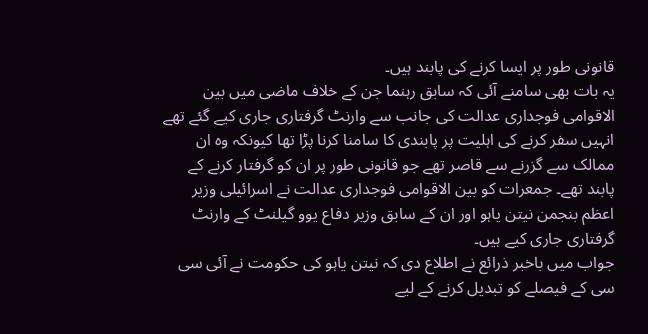قانونی طور پر ایسا کرنے کی پابند ہیں۔
یہ بات بھی سامنے آئی کہ سابق رہنما جن کے خلاف ماضی میں بین الاقوامی فوجداری عدالت کی جانب سے وارنٹ گرفتاری جاری کیے گئے تھے انہیں سفر کرنے کی اہلیت پر پابندی کا سامنا کرنا پڑا تھا کیونکہ وہ ان ممالک سے گزرنے سے قاصر تھے جو قانونی طور پر ان کو گرفتار کرنے کے پابند تھے۔ جمعرات کو بین الاقوامی فوجداری عدالت نے اسرائیلی وزیر اعظم بنجمن نیتن یاہو اور ان کے سابق وزیر دفاع یوو گیلنٹ کے وارنٹ گرفتاری جاری کیے ہیں۔
جواب میں باخبر ذرائع نے اطلاع دی کہ نیتن یاہو کی حکومت نے آئی سی سی کے فیصلے کو تبدیل کرنے کے لیے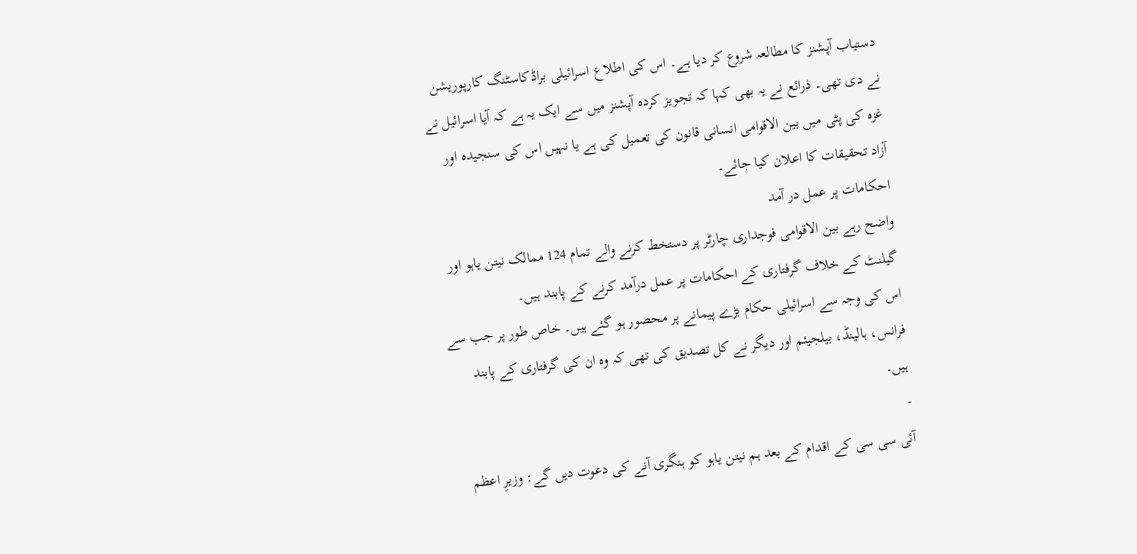دستیاب آپشنز کا مطالعہ شروع کر دیا ہے۔ اس کی اطلاع اسرائیلی براڈکاسٹنگ کارپوریشن نے دی تھی۔ ذرائع نے یہ بھی کہا کہ تجویز کردہ آپشنز میں سے ایک یہ ہے کہ آیا اسرائیل نے غزہ کی پٹی میں بین الاقوامی انسانی قانون کی تعمیل کی ہے یا نہیں اس کی سنجیدہ اور آزاد تحقیقات کا اعلان کیا جائے۔
احکامات پر عمل در آمد
واضح رہے بین الاقوامی فوجداری چارٹر پر دستخط کرنے والے تمام 124 ممالک نیتن یاہو اور گیلنٹ کے خلاف گرفتاری کے احکامات پر عمل درآمد کرنے کے پابند ہیں۔
اس کی وجہ سے اسرائیلی حکام بڑے پیمانے پر محصور ہو گئے ہیں۔ خاص طور پر جب سے فرانس، ہالینڈ، بیلجیئم اور دیگر نے کل تصدیق کی تھی کہ وہ ان کی گرفتاری کے پابند ہیں۔
-
آئی سی سی کے اقدام کے بعد ہم نیتن یاہو کو ہنگری آنے کی دعوت دیں گے: وزیرِ اعظم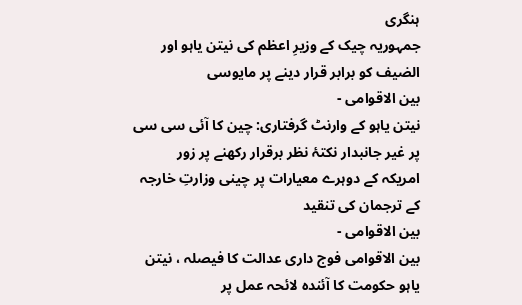ہنگری
جمہوریہ چیک کے وزیرِ اعظم کی نیتن یاہو اور الضیف کو برابر قرار دینے پر مایوسی
بين الاقوامى -
نیتن یاہو کے وارنٹ گرفتاری: چین کا آئی سی سی پر غیر جانبدار نکتۂ نظر برقرار رکھنے پر زور
امریکہ کے دوہرے معیارات پر چینی وزارتِ خارجہ کے ترجمان کی تنقید
بين الاقوامى -
بین الاقوامی فوج داری عدالت کا فیصلہ ، نیتن یاہو حکومت کا آئندہ لائحہ عمل پر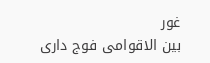غور
بین الاقوامی فوج داری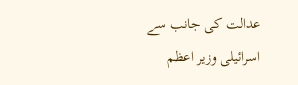عدالت کی جانب سے اسرائیلی وزیر اعظم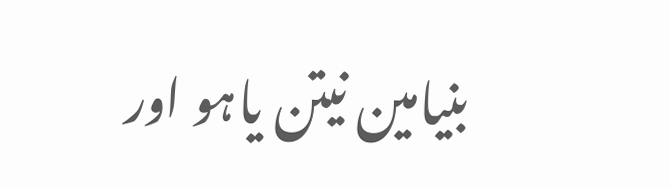بنیامین نیتن یاہو اور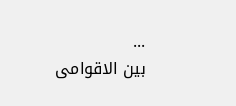...
بين الاقوامى